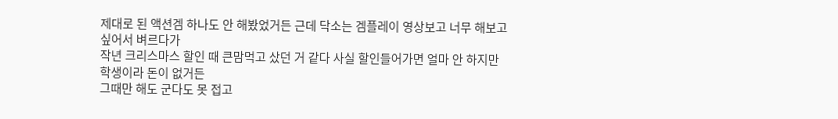제대로 된 액션겜 하나도 안 해봤었거든 근데 닥소는 겜플레이 영상보고 너무 해보고 싶어서 벼르다가
작년 크리스마스 할인 때 큰맘먹고 샀던 거 같다 사실 할인들어가면 얼마 안 하지만 학생이라 돈이 없거든
그때만 해도 군다도 못 접고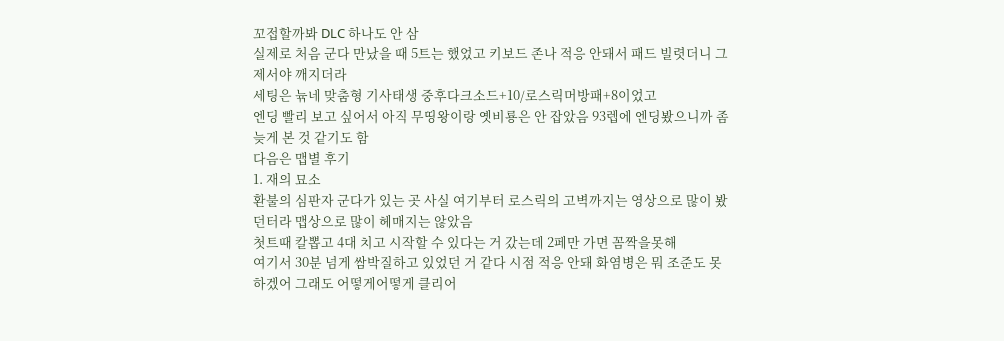꼬접할까봐 DLC 하나도 안 삼
실제로 처음 군다 만났을 때 5트는 했었고 키보드 존나 적응 안돼서 패드 빌렷더니 그제서야 깨지더라
세팅은 뉶네 맞춤형 기사태생 중후다크소드+10/로스릭머방패+8이었고
엔딩 빨리 보고 싶어서 아직 무띵왕이랑 옛비룡은 안 잡았음 93렙에 엔딩봤으니까 좀 늦게 본 것 같기도 함
다음은 맵별 후기
1. 재의 묘소
환불의 심판자 군다가 있는 곳 사실 여기부터 로스릭의 고벽까지는 영상으로 많이 봤던터라 맵상으로 많이 헤매지는 않았음
첫트때 칼뽑고 4대 치고 시작할 수 있다는 거 갔는데 2페만 가면 꼼짝을못해
여기서 30분 넘게 쌈박질하고 있었던 거 같다 시점 적응 안돼 화염병은 뭐 조준도 못 하겠어 그래도 어떻게어떻게 클리어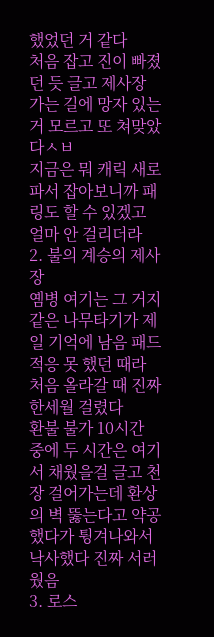했었던 거 같다
처음 잡고 진이 빠졌던 듯 글고 제사장 가는 길에 망자 있는 거 모르고 또 쳐맞았다ㅅㅂ
지금은 뭐 캐릭 새로 파서 잡아보니까 패링도 할 수 있겠고 얼마 안 걸리더라
2. 불의 계승의 제사장
옘병 여기는 그 거지같은 나무타기가 제일 기억에 남음 패드 적응 못 했던 때라 처음 올라갈 때 진짜 한세월 걸렸다
환불 불가 10시간 중에 두 시간은 여기서 채웠을걸 글고 천장 걸어가는데 환상의 벽 뚫는다고 약공했다가 튕겨나와서 낙사했다 진짜 서러웠음
3. 로스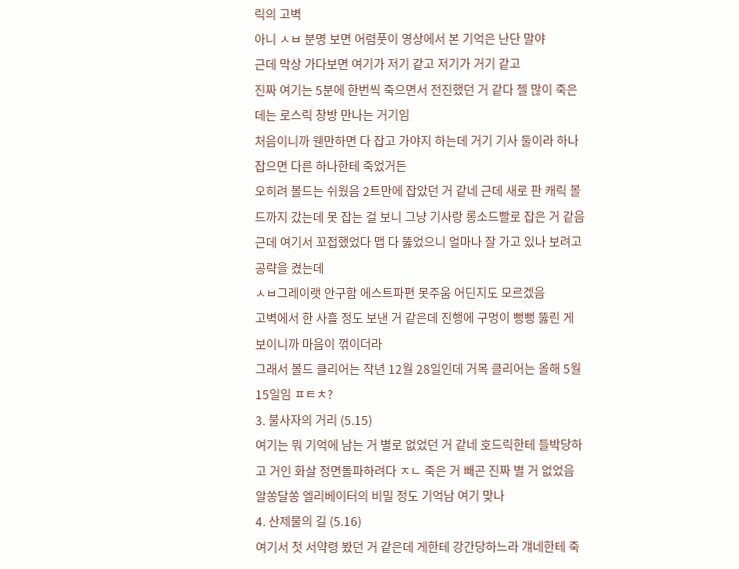릭의 고벽
아니 ㅅㅂ 분명 보면 어렴풋이 영상에서 본 기억은 난단 말야
근데 막상 가다보면 여기가 저기 같고 저기가 거기 같고
진짜 여기는 5분에 한번씩 죽으면서 전진했던 거 같다 젤 많이 죽은데는 로스릭 창방 만나는 거기임
처음이니까 웬만하면 다 잡고 가야지 하는데 거기 기사 둘이라 하나 잡으면 다른 하나한테 죽었거든
오히려 볼드는 쉬웠음 2트만에 잡았던 거 같네 근데 새로 판 캐릭 볼드까지 갔는데 못 잡는 걸 보니 그냥 기사랑 롱소드빨로 잡은 거 같음
근데 여기서 꼬접했었다 맵 다 뚫었으니 얼마나 잘 가고 있나 보려고 공략을 켰는데
ㅅㅂ그레이랫 안구함 에스트파편 못주움 어딘지도 모르겠음
고벽에서 한 사흘 정도 보낸 거 같은데 진행에 구멍이 뻥뻥 뚫린 게 보이니까 마음이 꺾이더라
그래서 볼드 클리어는 작년 12월 28일인데 거목 클리어는 올해 5월 15일임 ㅍㅌㅊ?
3. 불사자의 거리 (5.15)
여기는 뭐 기억에 남는 거 별로 없었던 거 같네 호드릭한테 들박당하고 거인 화살 정면돌파하려다 ㅈㄴ 죽은 거 빼곤 진짜 별 거 없었음
알쏭달쏭 엘리베이터의 비밀 정도 기억남 여기 맞나
4. 산제물의 길 (5.16)
여기서 첫 서약령 봤던 거 같은데 게한테 강간당하느라 걔네한테 죽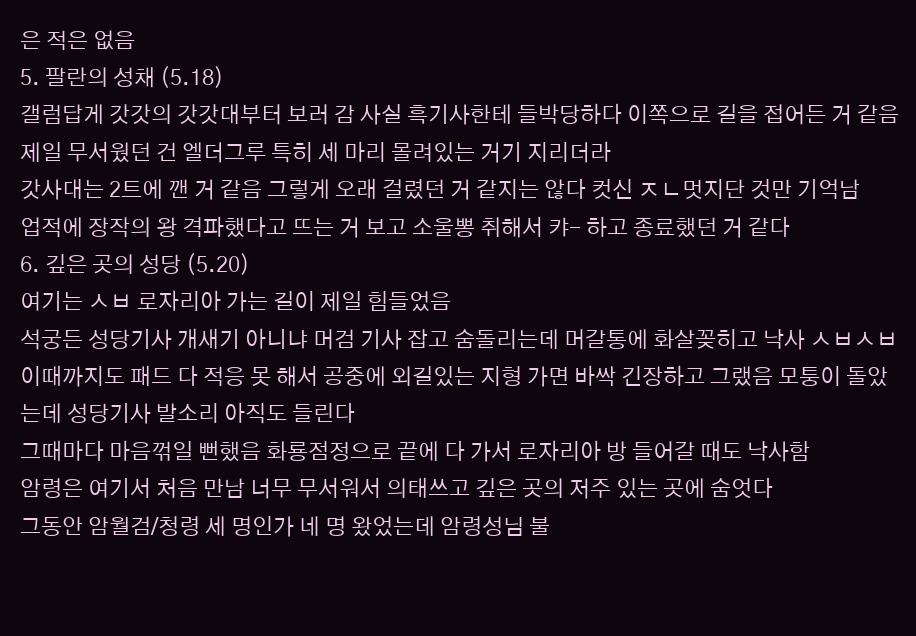은 적은 없음
5. 팔란의 성채 (5.18)
갤럼답게 갓갓의 갓갓대부터 보러 감 사실 흑기사한테 들박당하다 이쪽으로 길을 접어든 거 같음
제일 무서웠던 건 엘더그루 특히 세 마리 몰려있는 거기 지리더라
갓사대는 2트에 깬 거 같음 그렇게 오래 걸렸던 거 같지는 않다 컷신 ㅈㄴ멋지단 것만 기억남
업적에 장작의 왕 격파했다고 뜨는 거 보고 소울뽕 취해서 캬- 하고 종료했던 거 같다
6. 깊은 곳의 성당 (5.20)
여기는 ㅅㅂ 로자리아 가는 길이 제일 힘들었음
석궁든 성당기사 개새기 아니냐 머검 기사 잡고 숨돌리는데 머갈통에 화살꽂히고 낙사 ㅅㅂㅅㅂ
이때까지도 패드 다 적응 못 해서 공중에 외길있는 지형 가면 바싹 긴장하고 그랬음 모퉁이 돌았는데 성당기사 발소리 아직도 들린다
그때마다 마음꺾일 뻔했음 화룡점정으로 끝에 다 가서 로자리아 방 들어갈 때도 낙사함
암령은 여기서 처음 만남 너무 무서워서 의태쓰고 깊은 곳의 저주 있는 곳에 숨엇다
그동안 암월검/청령 세 명인가 네 명 왔었는데 암령성님 불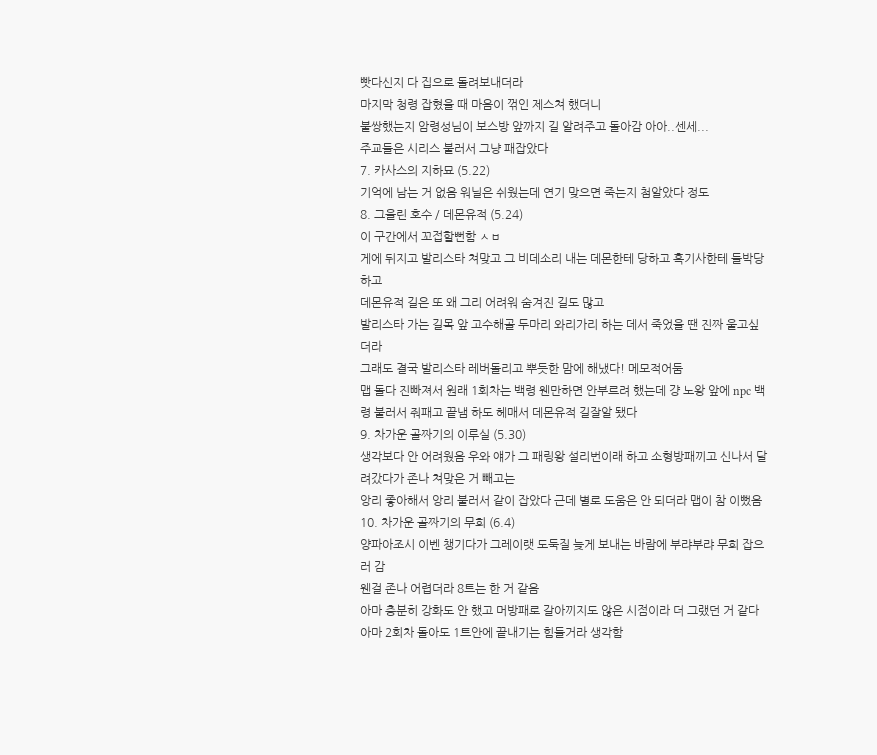빳다신지 다 집으로 돌려보내더라
마지막 청령 잡혔을 때 마음이 꺾인 제스쳐 했더니
불쌍했는지 암령성님이 보스방 앞까지 길 알려주고 돌아감 아아..센세...
주교들은 시리스 불러서 그냥 패잡았다
7. 카사스의 지하묘 (5.22)
기억에 남는 거 없음 워닐은 쉬웠는데 연기 맞으면 죽는지 첨알았다 정도
8. 그을린 호수 / 데몬유적 (5.24)
이 구간에서 꼬접할뻔함 ㅅㅂ
게에 뒤지고 발리스타 쳐맞고 그 비데소리 내는 데몬한테 당하고 흑기사한테 들박당하고
데몬유적 길은 또 왜 그리 어려워 숨겨진 길도 많고
발리스타 가는 길목 앞 고수해골 두마리 와리가리 하는 데서 죽었을 땐 진짜 울고싶더라
그래도 결국 발리스타 레버돌리고 뿌듯한 맘에 해냈다! 메모적어둠
맵 돌다 진빠져서 원래 1회차는 백령 웬만하면 안부르려 했는데 걍 노왕 앞에 npc 백령 불러서 줘패고 끝냄 하도 헤매서 데몬유적 길잘알 됐다
9. 차가운 골짜기의 이루실 (5.30)
생각보다 안 어려웠음 우와 얘가 그 패링왕 설리번이래 하고 소형방패끼고 신나서 달려갔다가 존나 쳐맞은 거 빼고는
앙리 좋아해서 앙리 불러서 같이 잡았다 근데 별로 도움은 안 되더라 맵이 참 이뻤음
10. 차가운 골짜기의 무희 (6.4)
양파아조시 이벤 챙기다가 그레이랫 도둑질 늦게 보내는 바람에 부랴부랴 무희 잡으러 감
웬걸 존나 어렵더라 8트는 한 거 같음
아마 충분히 강화도 안 했고 머방패로 갈아끼지도 않은 시점이라 더 그랬던 거 같다 아마 2회차 돌아도 1트안에 끝내기는 힘들거라 생각함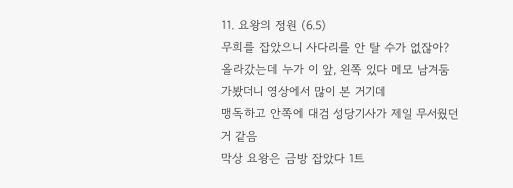11. 요왕의 정원 (6.5)
무희를 잡았으니 사다리를 안 탈 수가 없잖아?
올라갔는데 누가 이 앞, 왼쪽 있다 메모 남겨둠 가봤더니 영상에서 많이 본 거기데
맹독하고 안쪽에 대검 성당기사가 제일 무서웠던 거 같음
막상 요왕은 금방 잡았다 1트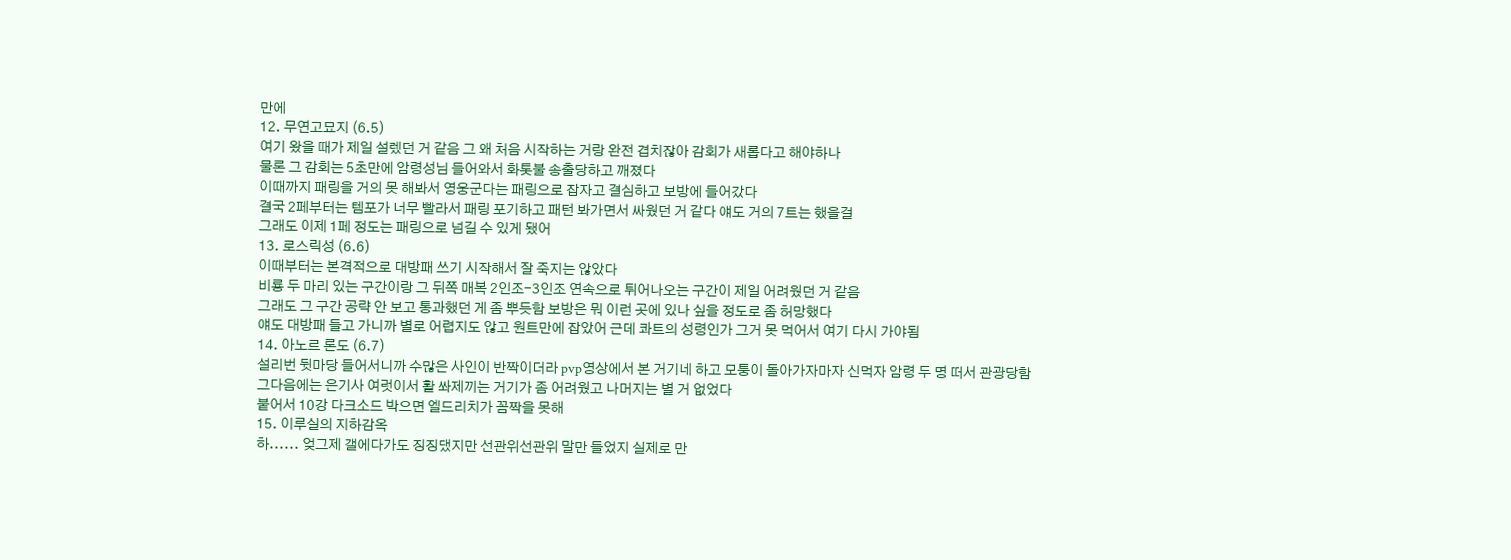만에
12. 무연고묘지 (6.5)
여기 왔을 때가 제일 설렜던 거 같음 그 왜 처음 시작하는 거랑 완전 겹치잖아 감회가 새롭다고 해야하나
물론 그 감회는 5초만에 암령성님 들어와서 화톳불 송출당하고 깨졌다
이때까지 패링을 거의 못 해봐서 영웅군다는 패링으로 잡자고 결심하고 보방에 들어갔다
결국 2페부터는 템포가 너무 빨라서 패링 포기하고 패턴 봐가면서 싸웠던 거 같다 얘도 거의 7트는 했을걸
그래도 이제 1페 정도는 패링으로 넘길 수 있게 됐어
13. 로스릭성 (6.6)
이때부터는 본격적으로 대방패 쓰기 시작해서 잘 죽지는 않았다
비룡 두 마리 있는 구간이랑 그 뒤쪽 매복 2인조-3인조 연속으로 튀어나오는 구간이 제일 어려웠던 거 같음
그래도 그 구간 공략 안 보고 통과했던 게 좀 뿌듯함 보방은 뭐 이런 곳에 있나 싶을 정도로 좀 허망했다
얘도 대방패 들고 가니까 별로 어렵지도 않고 원트만에 잡았어 근데 콰트의 성령인가 그거 못 먹어서 여기 다시 가야됨
14. 아노르 론도 (6.7)
설리번 뒷마당 들어서니까 수많은 사인이 반짝이더라 pvp영상에서 본 거기네 하고 모퉁이 돌아가자마자 신먹자 암령 두 명 떠서 관광당함
그다음에는 은기사 여럿이서 활 쏴제끼는 거기가 좀 어려웠고 나머지는 별 거 없었다
붙어서 10강 다크소드 박으면 엘드리치가 꼼짝을 못해
15. 이루실의 지하감옥
하...... 엊그제 갤에다가도 징징댔지만 선관위선관위 말만 들었지 실제로 만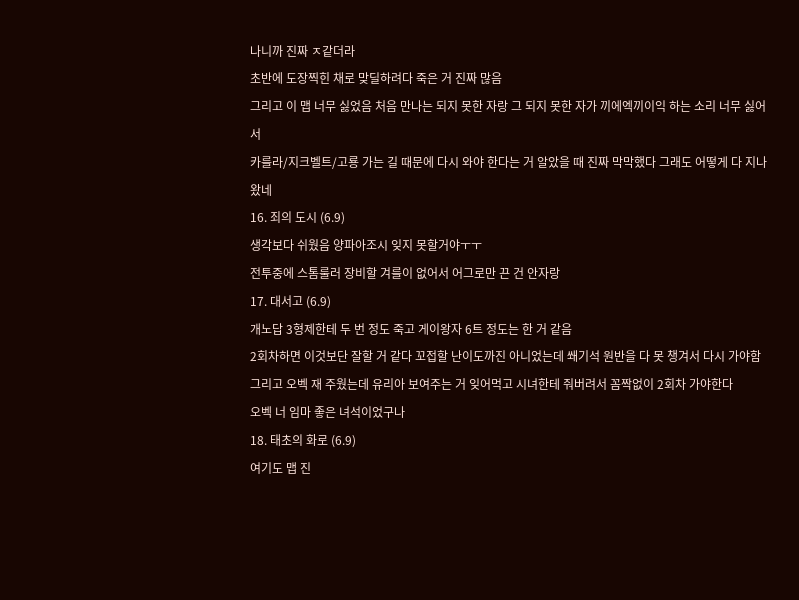나니까 진짜 ㅈ같더라
초반에 도장찍힌 채로 맞딜하려다 죽은 거 진짜 많음
그리고 이 맵 너무 싫었음 처음 만나는 되지 못한 자랑 그 되지 못한 자가 끼에엑끼이익 하는 소리 너무 싫어서
카를라/지크벨트/고룡 가는 길 때문에 다시 와야 한다는 거 알았을 때 진짜 막막했다 그래도 어떻게 다 지나왔네
16. 죄의 도시 (6.9)
생각보다 쉬웠음 양파아조시 잊지 못할거야ㅜㅜ
전투중에 스톰룰러 장비할 겨를이 없어서 어그로만 끈 건 안자랑
17. 대서고 (6.9)
개노답 3형제한테 두 번 정도 죽고 게이왕자 6트 정도는 한 거 같음
2회차하면 이것보단 잘할 거 같다 꼬접할 난이도까진 아니었는데 쐐기석 원반을 다 못 챙겨서 다시 가야함
그리고 오벡 재 주웠는데 유리아 보여주는 거 잊어먹고 시녀한테 줘버려서 꼼짝없이 2회차 가야한다
오벡 너 임마 좋은 녀석이었구나
18. 태초의 화로 (6.9)
여기도 맵 진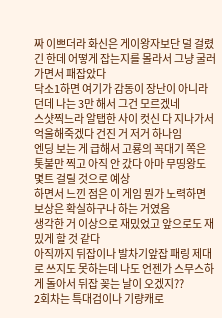짜 이쁘더라 화신은 게이왕자보단 덜 걸렸긴 한데 어떻게 잡는지를 몰라서 그냥 굴러가면서 패잡았다
닥소1하면 여기가 감동이 장난이 아니라던데 나는 3만 해서 그건 모르겠네
스샷찍느라 알탭한 사이 컷신 다 지나가서 억울해죽겠다 건진 거 저거 하나임
엔딩 보는 게 급해서 고룡의 꼭대기 쪽은 톳불만 찍고 아직 안 갔다 아마 무띵왕도 몇트 걸릴 것으로 예상
하면서 느낀 점은 이 게임 뭔가 노력하면 보상은 확실하구나 하는 거였음
생각한 거 이상으로 재밌었고 앞으로도 재밌게 할 것 같다
아직까지 뒤잡이나 발차기앞잡 패링 제대로 쓰지도 못하는데 나도 언젠가 스무스하게 돌아서 뒤잡 꽂는 날이 오겠지??
2회차는 특대검이나 기량캐로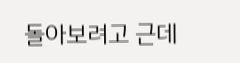돌아보려고 근데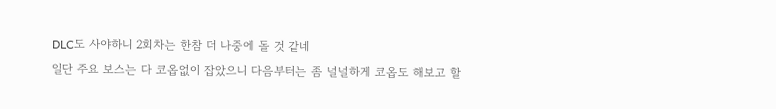DLC도 사야하니 2회차는 한참 더 나중에 돌 것 같네
일단 주요 보스는 다 코옵없이 잡았으니 다음부터는 좀 널널하게 코옵도 해보고 할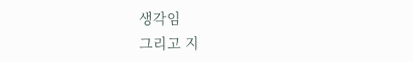생각임
그리고 지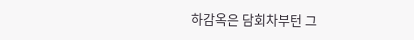하감옥은 담회차부턴 그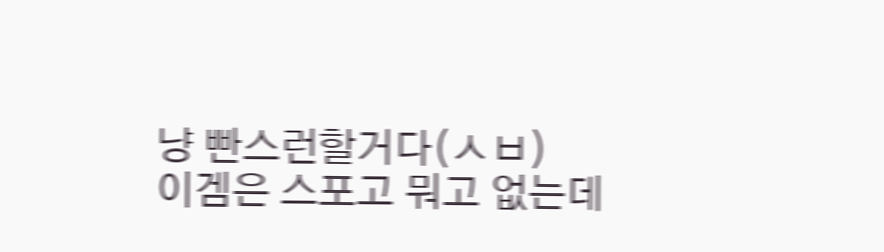냥 빤스런할거다(ㅅㅂ)
이겜은 스포고 뭐고 없는데